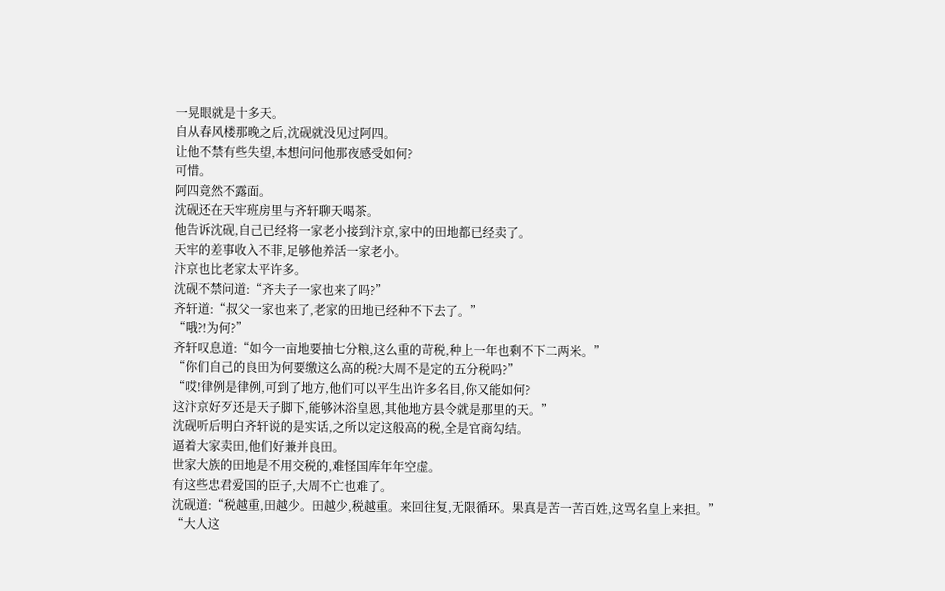一晃眼就是十多天。
自从春风楼那晚之后,沈砚就没见过阿四。
让他不禁有些失望,本想问问他那夜感受如何?
可惜。
阿四竟然不露面。
沈砚还在天牢班房里与齐轩聊天喝茶。
他告诉沈砚,自己已经将一家老小接到汴京,家中的田地都已经卖了。
天牢的差事收入不菲,足够他养活一家老小。
汴京也比老家太平许多。
沈砚不禁问道:“齐夫子一家也来了吗?”
齐轩道:“叔父一家也来了,老家的田地已经种不下去了。”
“哦?!为何?”
齐轩叹息道:“如今一亩地要抽七分粮,这么重的苛税,种上一年也剩不下二两米。”
“你们自己的良田为何要缴这么高的税?大周不是定的五分税吗?”
“哎!律例是律例,可到了地方,他们可以平生出许多名目,你又能如何?
这汴京好歹还是天子脚下,能够沐浴皇恩,其他地方县令就是那里的天。”
沈砚听后明白齐轩说的是实话,之所以定这般高的税,全是官商勾结。
逼着大家卖田,他们好兼并良田。
世家大族的田地是不用交税的,难怪国库年年空虚。
有这些忠君爱国的臣子,大周不亡也难了。
沈砚道:“税越重,田越少。田越少,税越重。来回往复,无限循环。果真是苦一苦百姓,这骂名皇上来担。”
“大人这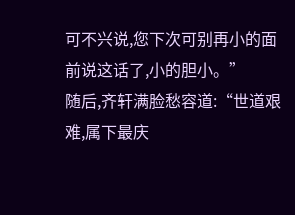可不兴说,您下次可别再小的面前说这话了,小的胆小。”
随后,齐轩满脸愁容道:“世道艰难,属下最庆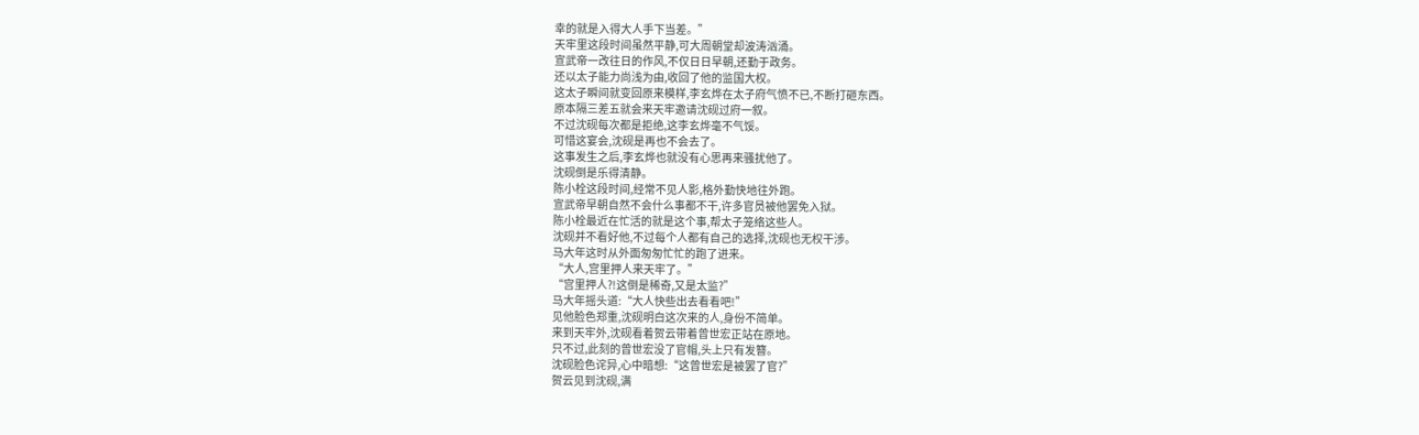幸的就是入得大人手下当差。”
天牢里这段时间虽然平静,可大周朝堂却波涛汹涌。
宣武帝一改往日的作风,不仅日日早朝,还勤于政务。
还以太子能力尚浅为由,收回了他的监国大权。
这太子瞬间就变回原来模样,李玄烨在太子府气愤不已,不断打砸东西。
原本隔三差五就会来天牢邀请沈砚过府一叙。
不过沈砚每次都是拒绝,这李玄烨毫不气馁。
可惜这宴会,沈砚是再也不会去了。
这事发生之后,李玄烨也就没有心思再来骚扰他了。
沈砚倒是乐得清静。
陈小栓这段时间,经常不见人影,格外勤快地往外跑。
宣武帝早朝自然不会什么事都不干,许多官员被他罢免入狱。
陈小栓最近在忙活的就是这个事,帮太子笼络这些人。
沈砚并不看好他,不过每个人都有自己的选择,沈砚也无权干涉。
马大年这时从外面匆匆忙忙的跑了进来。
“大人,宫里押人来天牢了。”
“宫里押人?!这倒是稀奇,又是太监?”
马大年摇头道:“大人快些出去看看吧!”
见他脸色郑重,沈砚明白这次来的人,身份不简单。
来到天牢外,沈砚看着贺云带着曾世宏正站在原地。
只不过,此刻的曾世宏没了官帽,头上只有发簪。
沈砚脸色诧异,心中暗想:“这曾世宏是被罢了官?”
贺云见到沈砚,满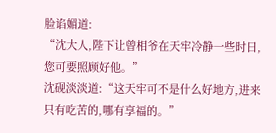脸谄媚道:
“沈大人,陛下让曾相爷在天牢冷静一些时日,您可要照顾好他。”
沈砚淡淡道:“这天牢可不是什么好地方,进来只有吃苦的,哪有享福的。”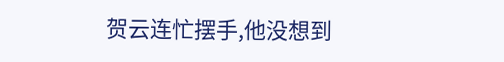贺云连忙摆手,他没想到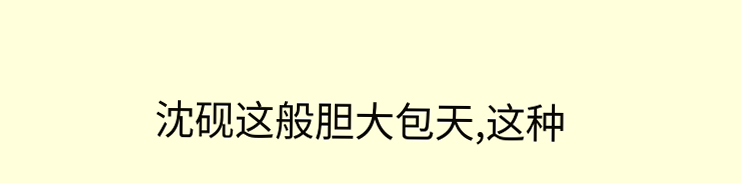沈砚这般胆大包天,这种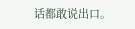话都敢说出口。